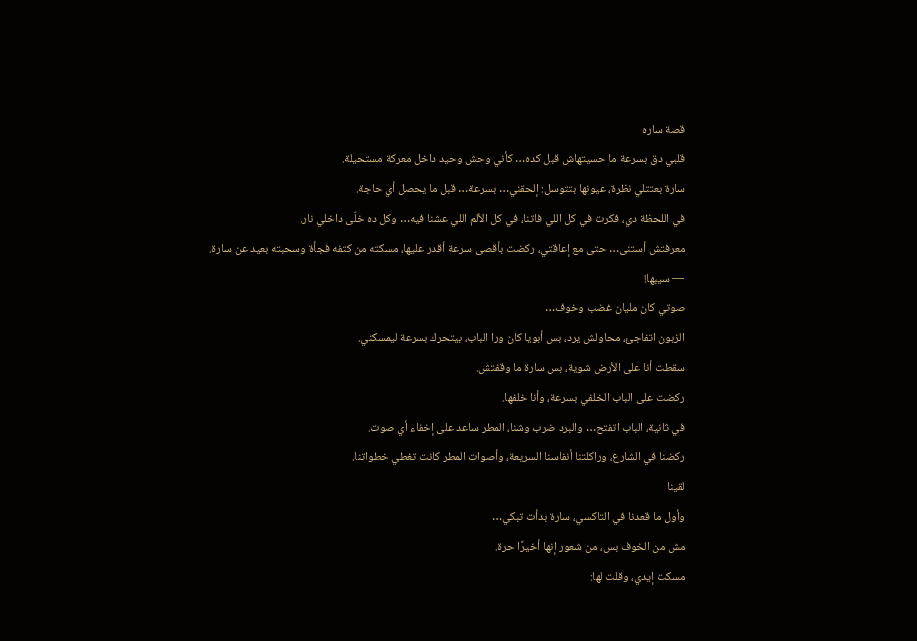قصة ساره
قلبي دق بسرعة ما حسيتهاش قبل كده… كأني وحش وحيد داخل معركة مستحيلة.
سارة بعتتلي نظرة، عيونها بتتوسل: إلحقني… بسرعة… قبل ما يحصل أي حاجة.
في اللحظة دي، فكرت في كل اللي فاتنا، في كل الألم اللي عشنا فيه… وكل ده خلّى داخلي نار.
معرفتش أستنى… حتى مع إعاقتي، ركضت بأقصى سرعة أقدر عليها، مسكته من كتفه فجأة وسحبته بعيد عن سارة.
— سيبها!
صوتي كان مليان غضب وخوف…
الزبون اتفاجئ، محاولش يرد، بس أبويا كان ورا الباب، بيتحرك بسرعة ليمسكني.
سقطت أنا على الأرض شوية، بس سارة ما وقفتش.
ركضت على الباب الخلفي بسرعة، وأنا خلفها.
في ثانية، الباب اتفتح… والبرد ضرب وشنا، المطر ساعد على إخفاء أي صوت.
ركضنا في الشارع، وراكلتنا أنفاسنا السريعة، وأصوات المطر كانت تغطي خطواتنا.
لقينا
وأول ما قعدنا في التاكسي، سارة بدأت تبكي…
مش من الخوف بس، من شعور إنها أخيرًا حرة.
مسكت إيدي، وقلت لها: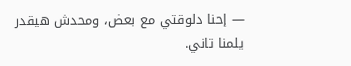— إحنا دلوقتي مع بعض، ومحدش هيقدر يلمنا تاني.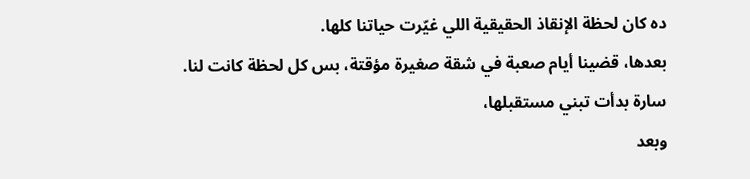ده كان لحظة الإنقاذ الحقيقية اللي غيّرت حياتنا كلها.
بعدها، قضينا أيام صعبة في شقة صغيرة مؤقتة، بس كل لحظة كانت لنا.
سارة بدأت تبني مستقبلها،
وبعد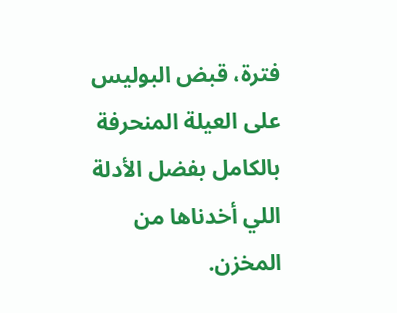فترة، قبض البوليس على العيلة المنحرفة بالكامل بفضل الأدلة اللي أخدناها من المخزن.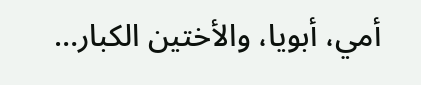أمي، أبويا، والأختين الكبار…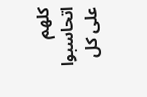كلهم اتحاسبوا على كل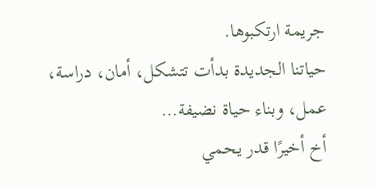جريمة ارتكبوها.
حياتنا الجديدة بدأت تتشكل، أمان، دراسة، عمل، وبناء حياة نضيفة…
أخ أخيرًا قدر يحمي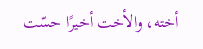أخته، والأخت أخيرًا حسّت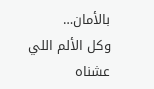بالأمان…
وكل الألم اللي عشناه